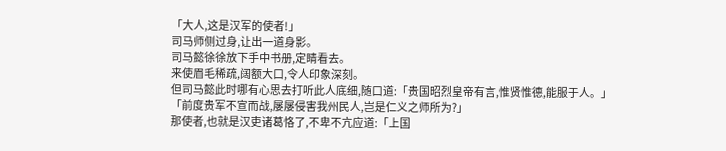「大人,这是汉军的使者!」
司马师侧过身,让出一道身影。
司马懿徐徐放下手中书册,定睛看去。
来使眉毛稀疏,阔额大口,令人印象深刻。
但司马懿此时哪有心思去打听此人底细,随口道:「贵国昭烈皇帝有言,惟贤惟德,能服于人。」
「前度贵军不宣而战,屡屡侵害我州民人,岂是仁义之师所为?」
那使者,也就是汉吏诸葛恪了,不卑不亢应道:「上国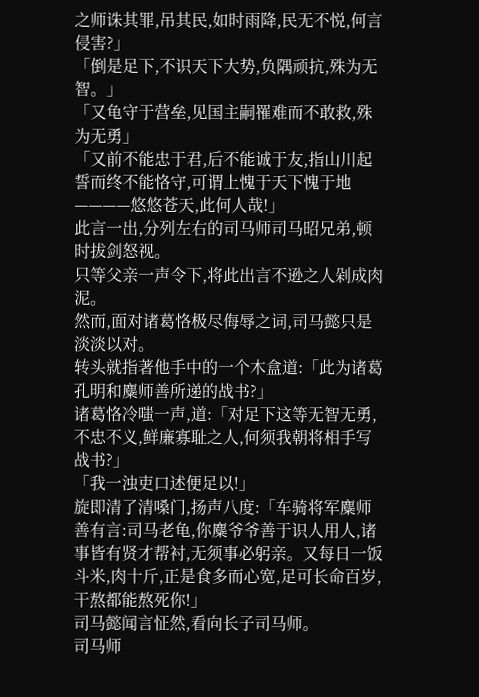之师诛其罪,吊其民,如时雨降,民无不悦,何言侵害?」
「倒是足下,不识天下大势,负隅顽抗,殊为无智。」
「又龟守于营垒,见国主嗣罹难而不敢救,殊为无勇」
「又前不能忠于君,后不能诚于友,指山川起誓而终不能恪守,可谓上愧于天下愧于地————悠悠苍天,此何人哉!」
此言一出,分列左右的司马师司马昭兄弟,顿时拔剑怒视。
只等父亲一声令下,将此出言不逊之人剁成肉泥。
然而,面对诸葛恪极尽侮辱之词,司马懿只是淡淡以对。
转头就指著他手中的一个木盒道:「此为诸葛孔明和麋师善所递的战书?」
诸葛恪冷嗤一声,道:「对足下这等无智无勇,不忠不义,鲜廉寡耻之人,何须我朝将相手写战书?」
「我一浊吏口述便足以!」
旋即清了清嗓门,扬声八度:「车骑将军麋师善有言:司马老龟,你麋爷爷善于识人用人,诸事皆有贤才帮衬,无须事必躬亲。又每日一饭斗米,肉十斤,正是食多而心宽,足可长命百岁,干熬都能熬死你!」
司马懿闻言怔然,看向长子司马师。
司马师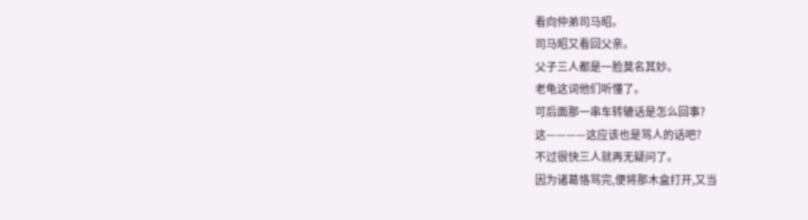看向仲弟司马昭。
司马昭又看回父亲。
父子三人都是一脸莫名其妙。
老龟这词他们听懂了。
可后面那一串车转辘话是怎么回事?
这————这应该也是骂人的话吧?
不过很快三人就再无疑问了。
因为诸葛恪骂完,便将那木盒打开,又当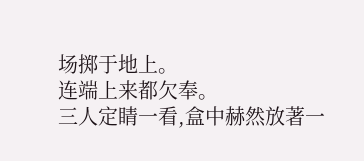场掷于地上。
连端上来都欠奉。
三人定睛一看,盒中赫然放著一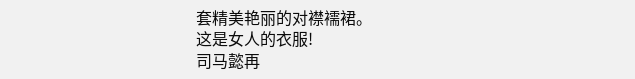套精美艳丽的对襟襦裙。
这是女人的衣服!
司马懿再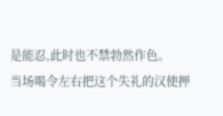是能忍,此时也不禁勃然作色。
当场喝令左右把这个失礼的汉使押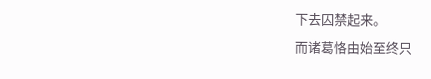下去囚禁起来。
而诸葛恪由始至终只